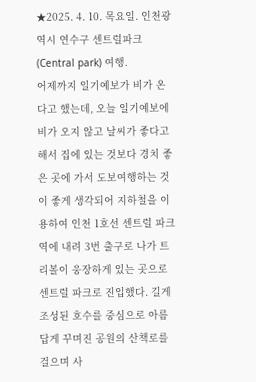★2025. 4. 10. 목요일. 인천광역시 연수구 센트럴파크(Central park) 여행.
어제까지 일기예보가 비가 온다고 했는데, 오늘 일기예보에 비가 오지 않고 날씨가 좋다고 해서 집에 있는 것보다 경치 좋은 곳에 가서 도보여행하는 것이 좋게 생각되어 지하철을 이용하여 인천 1호선 센트럴 파크역에 내려 3번 출구로 나가 트리볼이 웅장하게 있는 곳으로 센트럴 파크로 진입했다. 길게 조성된 호수를 중심으로 아름답게 꾸며진 공원의 산책로를 걸으며 사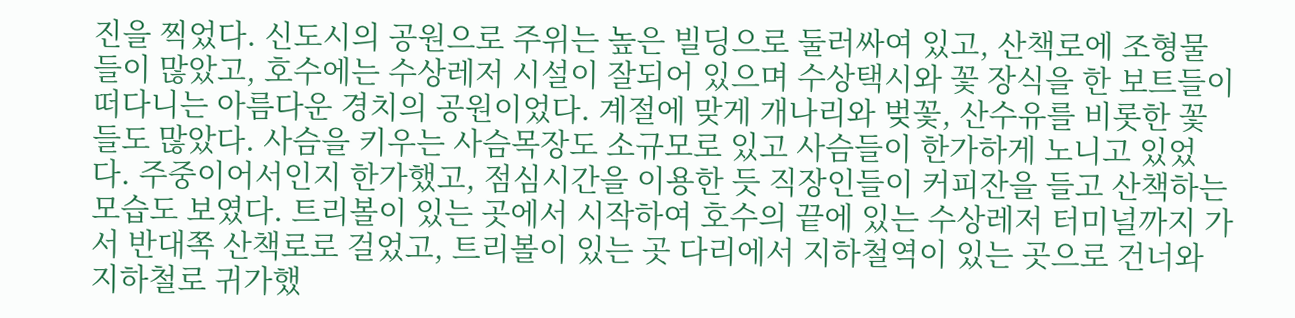진을 찍었다. 신도시의 공원으로 주위는 높은 빌딩으로 둘러싸여 있고, 산책로에 조형물들이 많았고, 호수에는 수상레저 시설이 잘되어 있으며 수상택시와 꽃 장식을 한 보트들이 떠다니는 아름다운 경치의 공원이었다. 계절에 맞게 개나리와 벚꽃, 산수유를 비롯한 꽃들도 많았다. 사슴을 키우는 사슴목장도 소규모로 있고 사슴들이 한가하게 노니고 있었다. 주중이어서인지 한가했고, 점심시간을 이용한 듯 직장인들이 커피잔을 들고 산책하는 모습도 보였다. 트리볼이 있는 곳에서 시작하여 호수의 끝에 있는 수상레저 터미널까지 가서 반대쪽 산책로로 걸었고, 트리볼이 있는 곳 다리에서 지하철역이 있는 곳으로 건너와 지하철로 귀가했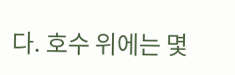다. 호수 위에는 몇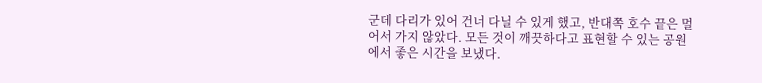군데 다리가 있어 건너 다닐 수 있게 했고, 반대쪽 호수 끝은 멀어서 가지 않았다. 모든 것이 깨끗하다고 표현할 수 있는 공원에서 좋은 시간을 보냈다.